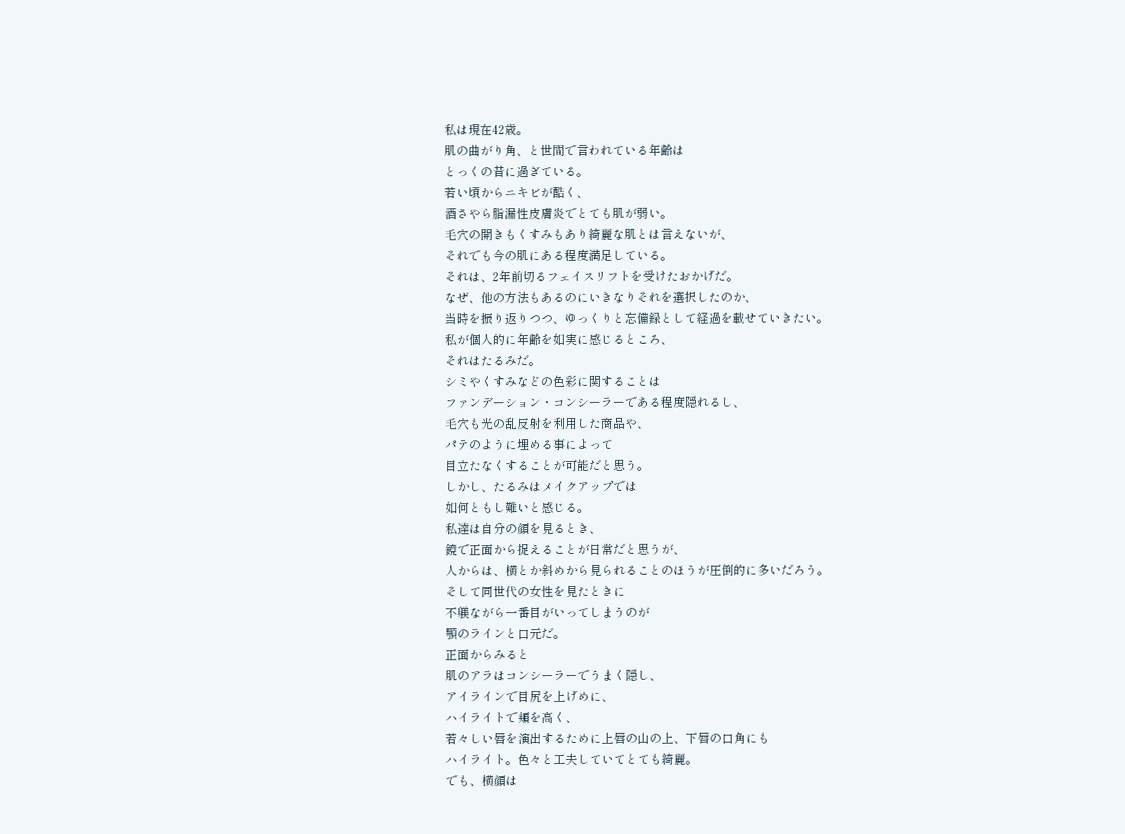私は現在42歳。
肌の曲がり角、と世間で言われている年齢は
とっくの昔に過ぎている。
若い頃からニキビが酷く、
酒さやら脂漏性皮膚炎でとても肌が弱い。
毛穴の開きもくすみもあり綺麗な肌とは言えないが、
それでも今の肌にある程度満足している。
それは、2年前切るフェイスリフトを受けたおかげだ。
なぜ、他の方法もあるのにいきなりそれを選択したのか、
当時を振り返りつつ、ゆっくりと忘備録として経過を載せていきたい。
私が個人的に年齢を如実に感じるところ、
それはたるみだ。
シミやくすみなどの色彩に関することは
ファンデーション・コンシーラーである程度隠れるし、
毛穴も光の乱反射を利用した商品や、
パテのように埋める事によって
目立たなくすることが可能だと思う。
しかし、たるみはメイクアップでは
如何ともし難いと感じる。
私達は自分の顔を見るとき、
鏡で正面から捉えることが日常だと思うが、
人からは、横とか斜めから見られることのほうが圧倒的に多いだろう。
そして同世代の女性を見たときに
不躾ながら一番目がいってしまうのが
顎のラインと口元だ。
正面からみると
肌のアラはコンシーラーでうまく隠し、
アイラインで目尻を上げめに、
ハイライトで頬を高く、
若々しい唇を演出するために上唇の山の上、下唇の口角にも
ハイライト。色々と工夫していてとても綺麗。
でも、横顔は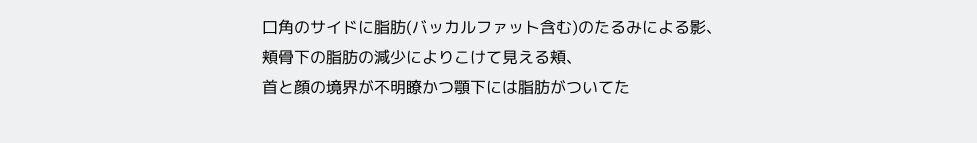口角のサイドに脂肪(バッカルファット含む)のたるみによる影、
頬骨下の脂肪の減少によりこけて見える頬、
首と顔の境界が不明瞭かつ顎下には脂肪がついてた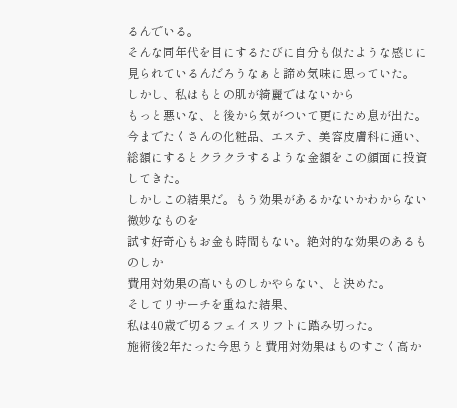るんでいる。
そんな同年代を目にするたびに自分も似たような感じに
見られているんだろうなぁと諦め気味に思っていた。
しかし、私はもとの肌が綺麗ではないから
もっと悪いな、と後から気がついて更にため息が出た。
今までたくさんの化粧品、エステ、美容皮膚科に通い、
総額にするとクラクラするような金額をこの顔面に投資してきた。
しかしこの結果だ。もう効果があるかないかわからない微妙なものを
試す好奇心もお金も時間もない。絶対的な効果のあるものしか
費用対効果の高いものしかやらない、と決めた。
そしてリサーチを重ねた結果、
私は40歳で切るフェイスリフトに踏み切った。
施術後2年たった今思うと費用対効果はものすごく高か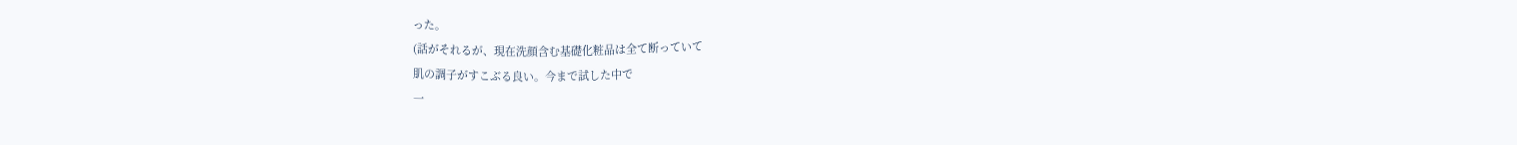った。
(話がそれるが、現在洗顔含む基礎化粧品は全て断っていて
肌の調子がすこぶる良い。今まで試した中で
一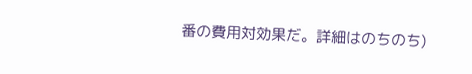番の費用対効果だ。詳細はのちのち)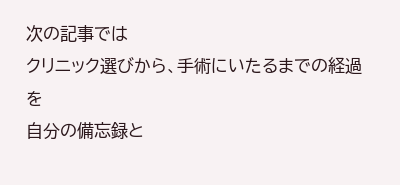次の記事では
クリニック選びから、手術にいたるまでの経過を
自分の備忘録と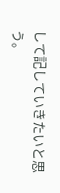して記していきたいと思う。